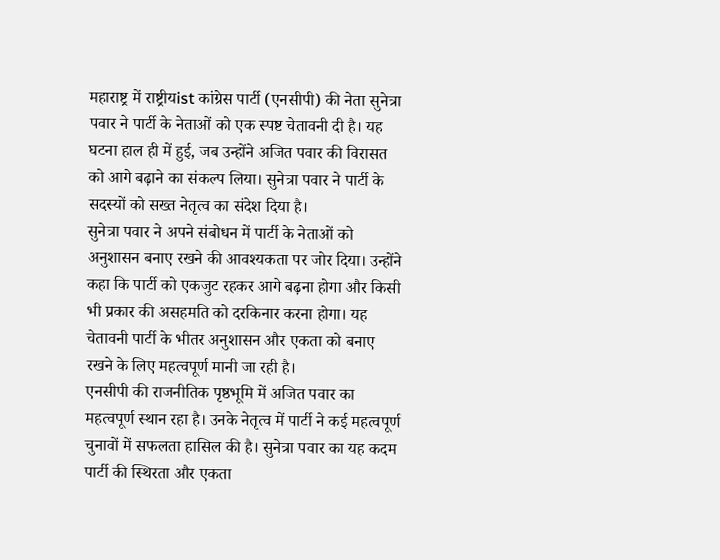महाराष्ट्र में राष्ट्रीयist कांग्रेस पार्टी (एनसीपी) की नेता सुनेत्रा पवार ने पार्टी के नेताओं को एक स्पष्ट चेतावनी दी है। यह घटना हाल ही में हुई, जब उन्होंने अजित पवार की विरासत को आगे बढ़ाने का संकल्प लिया। सुनेत्रा पवार ने पार्टी के सदस्यों को सख्त नेतृत्व का संदेश दिया है।
सुनेत्रा पवार ने अपने संबोधन में पार्टी के नेताओं को अनुशासन बनाए रखने की आवश्यकता पर जोर दिया। उन्होंने कहा कि पार्टी को एकजुट रहकर आगे बढ़ना होगा और किसी भी प्रकार की असहमति को दरकिनार करना होगा। यह चेतावनी पार्टी के भीतर अनुशासन और एकता को बनाए रखने के लिए महत्वपूर्ण मानी जा रही है।
एनसीपी की राजनीतिक पृष्ठभूमि में अजित पवार का महत्वपूर्ण स्थान रहा है। उनके नेतृत्व में पार्टी ने कई महत्वपूर्ण चुनावों में सफलता हासिल की है। सुनेत्रा पवार का यह कदम पार्टी की स्थिरता और एकता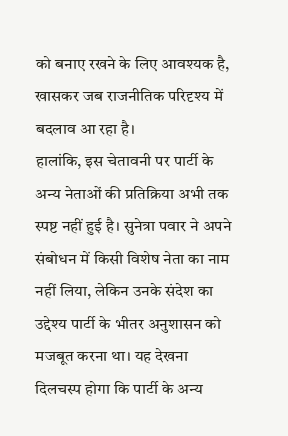को बनाए रखने के लिए आवश्यक है, खासकर जब राजनीतिक परिदृश्य में बदलाव आ रहा है।
हालांकि, इस चेतावनी पर पार्टी के अन्य नेताओं की प्रतिक्रिया अभी तक स्पष्ट नहीं हुई है। सुनेत्रा पवार ने अपने संबोधन में किसी विशेष नेता का नाम नहीं लिया, लेकिन उनके संदेश का उद्देश्य पार्टी के भीतर अनुशासन को मजबूत करना था। यह देखना दिलचस्प होगा कि पार्टी के अन्य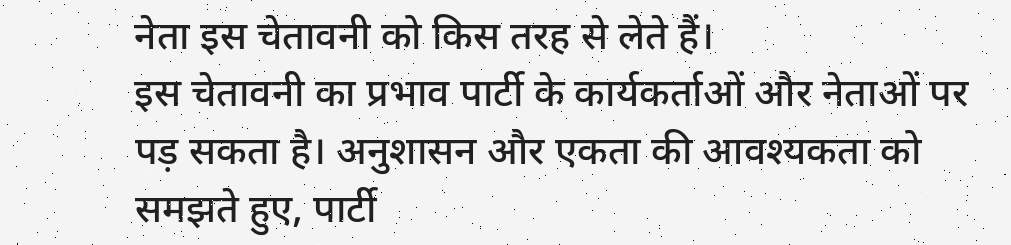नेता इस चेतावनी को किस तरह से लेते हैं।
इस चेतावनी का प्रभाव पार्टी के कार्यकर्ताओं और नेताओं पर पड़ सकता है। अनुशासन और एकता की आवश्यकता को समझते हुए, पार्टी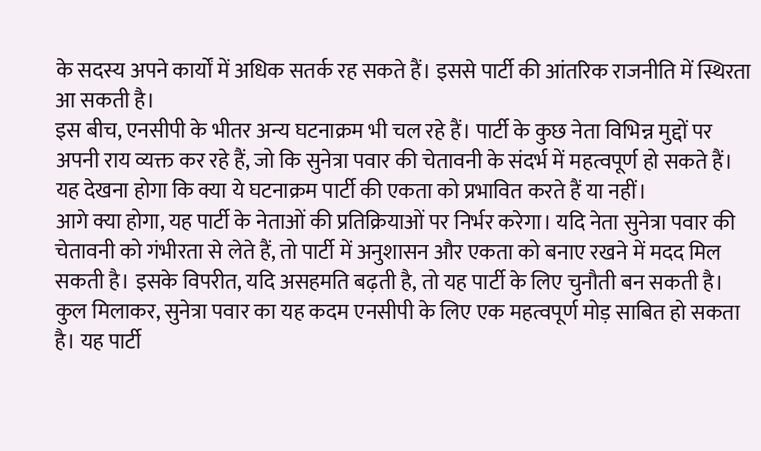के सदस्य अपने कार्यों में अधिक सतर्क रह सकते हैं। इससे पार्टी की आंतरिक राजनीति में स्थिरता आ सकती है।
इस बीच, एनसीपी के भीतर अन्य घटनाक्रम भी चल रहे हैं। पार्टी के कुछ नेता विभिन्न मुद्दों पर अपनी राय व्यक्त कर रहे हैं, जो कि सुनेत्रा पवार की चेतावनी के संदर्भ में महत्वपूर्ण हो सकते हैं। यह देखना होगा कि क्या ये घटनाक्रम पार्टी की एकता को प्रभावित करते हैं या नहीं।
आगे क्या होगा, यह पार्टी के नेताओं की प्रतिक्रियाओं पर निर्भर करेगा। यदि नेता सुनेत्रा पवार की चेतावनी को गंभीरता से लेते हैं, तो पार्टी में अनुशासन और एकता को बनाए रखने में मदद मिल सकती है। इसके विपरीत, यदि असहमति बढ़ती है, तो यह पार्टी के लिए चुनौती बन सकती है।
कुल मिलाकर, सुनेत्रा पवार का यह कदम एनसीपी के लिए एक महत्वपूर्ण मोड़ साबित हो सकता है। यह पार्टी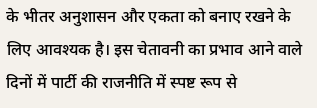के भीतर अनुशासन और एकता को बनाए रखने के लिए आवश्यक है। इस चेतावनी का प्रभाव आने वाले दिनों में पार्टी की राजनीति में स्पष्ट रूप से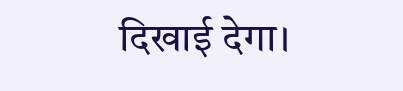दिखाई देगा।